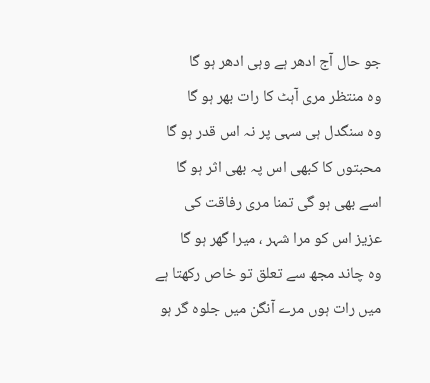جو حال آج ادھر ہے وہی ادھر ہو گا
وہ منتظر مری آہٹ کا رات بھر ہو گا
وہ سنگدل ہی سہی پر نہ اس قدر ہو گا
محبتوں کا کبھی اس پہ بھی اثر ہو گا
اسے بھی ہو گی تمنا مری رفاقت کی
عزیز اس کو مرا شہر ، میرا گھر ہو گا
وہ چاند مجھ سے تعلق تو خاص رکھتا ہے
میں رات ہوں مرے آنگن میں جلوہ گر ہو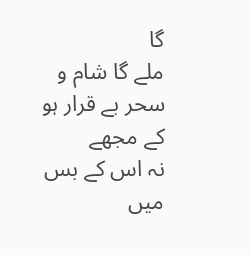گا
ملے گا شام و سحر بے قرار ہو کے مجھے
نہ اس کے بس میں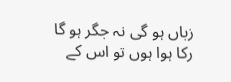زباں ہو گی نہ جگر ہو گا
رکا ہوا ہوں تو اس کے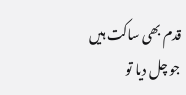قدم بھی ساکت ہیں
جو چل دیا تو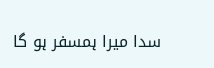سدا میرا ہمسفر ہو گا